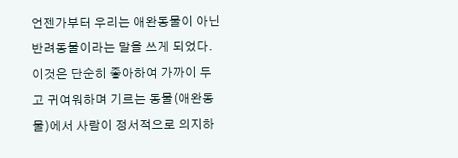언젠가부터 우리는 애완동물이 아닌 반려동물이라는 말을 쓰게 되었다. 이것은 단순히 좋아하여 가까이 두고 귀여워하며 기르는 동물(애완동물)에서 사람이 정서적으로 의지하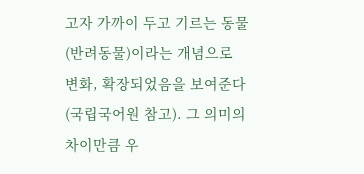고자 가까이 두고 기르는 동물(반려동물)이라는 개념으로 변화, 확장되었음을 보여준다(국립국어원 참고). 그 의미의 차이만큼 우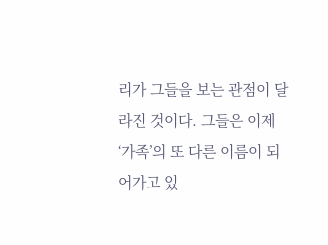리가 그들을 보는 관점이 달라진 것이다. 그들은 이제 ‘가족’의 또 다른 이름이 되어가고 있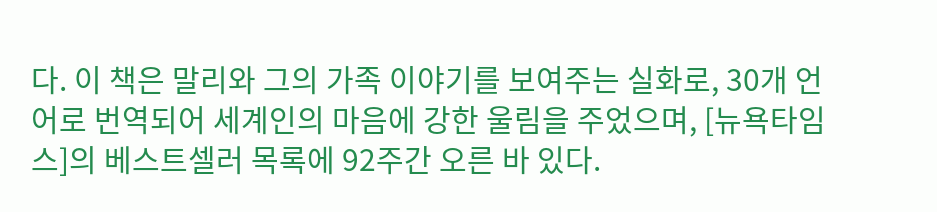다. 이 책은 말리와 그의 가족 이야기를 보여주는 실화로, 30개 언어로 번역되어 세계인의 마음에 강한 울림을 주었으며, [뉴욕타임스]의 베스트셀러 목록에 92주간 오른 바 있다.